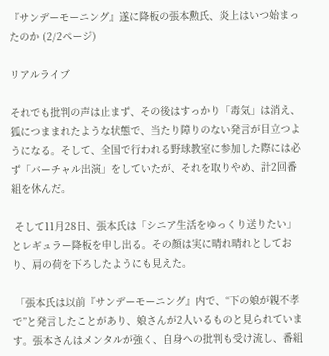『サンデーモーニング』遂に降板の張本勲氏、炎上はいつ始まったのか (2/2ページ)

リアルライブ

それでも批判の声は止まず、その後はすっかり「毒気」は消え、狐につままれたような状態で、当たり障りのない発言が目立つようになる。そして、全国で行われる野球教室に参加した際には必ず「バーチャル出演」をしていたが、それを取りやめ、計2回番組を休んだ。

 そして11月28日、張本氏は「シニア生活をゆっくり送りたい」とレギュラー降板を申し出る。その顔は実に晴れ晴れとしており、肩の荷を下ろしたようにも見えた。

 「張本氏は以前『サンデーモーニング』内で、“下の娘が親不孝で”と発言したことがあり、娘さんが2人いるものと見られています。張本さんはメンタルが強く、自身への批判も受け流し、番組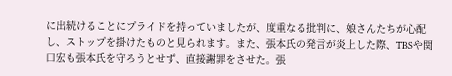に出続けることにプライドを持っていましたが、度重なる批判に、娘さんたちが心配し、ストップを掛けたものと見られます。また、張本氏の発言が炎上した際、TBSや関口宏も張本氏を守ろうとせず、直接謝罪をさせた。張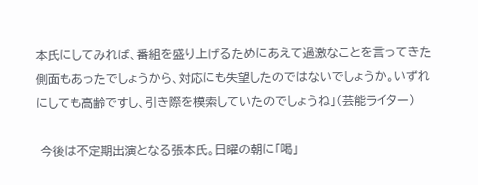本氏にしてみれば、番組を盛り上げるためにあえて過激なことを言ってきた側面もあったでしょうから、対応にも失望したのではないでしょうか。いずれにしても高齢ですし、引き際を模索していたのでしょうね」(芸能ライター)

 今後は不定期出演となる張本氏。日曜の朝に「喝」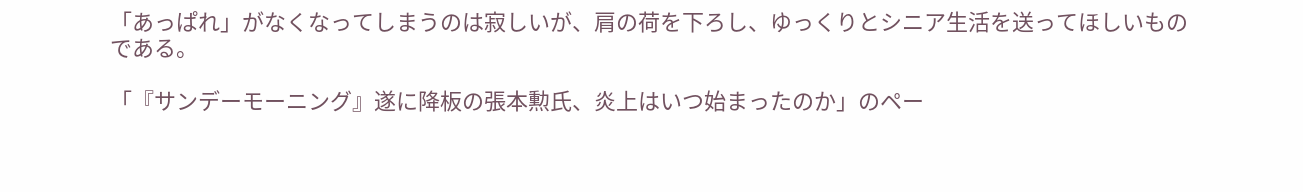「あっぱれ」がなくなってしまうのは寂しいが、肩の荷を下ろし、ゆっくりとシニア生活を送ってほしいものである。

「『サンデーモーニング』遂に降板の張本勲氏、炎上はいつ始まったのか」のペー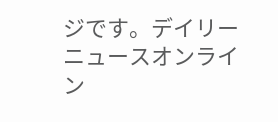ジです。デイリーニュースオンライン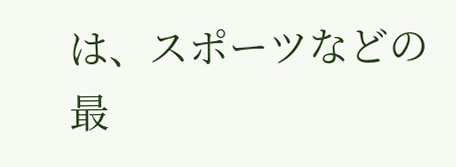は、スポーツなどの最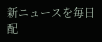新ニュースを毎日配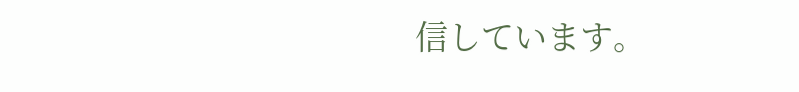信しています。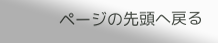ページの先頭へ戻る